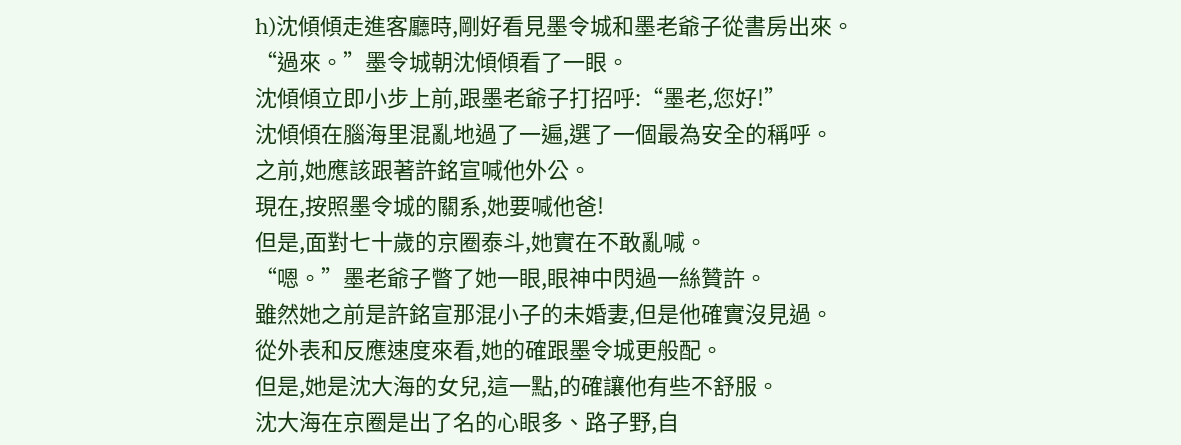h)沈傾傾走進客廳時,剛好看見墨令城和墨老爺子從書房出來。
“過來。”墨令城朝沈傾傾看了一眼。
沈傾傾立即小步上前,跟墨老爺子打招呼:“墨老,您好!”
沈傾傾在腦海里混亂地過了一遍,選了一個最為安全的稱呼。
之前,她應該跟著許銘宣喊他外公。
現在,按照墨令城的關系,她要喊他爸!
但是,面對七十歲的京圈泰斗,她實在不敢亂喊。
“嗯。”墨老爺子瞥了她一眼,眼神中閃過一絲贊許。
雖然她之前是許銘宣那混小子的未婚妻,但是他確實沒見過。
從外表和反應速度來看,她的確跟墨令城更般配。
但是,她是沈大海的女兒,這一點,的確讓他有些不舒服。
沈大海在京圈是出了名的心眼多、路子野,自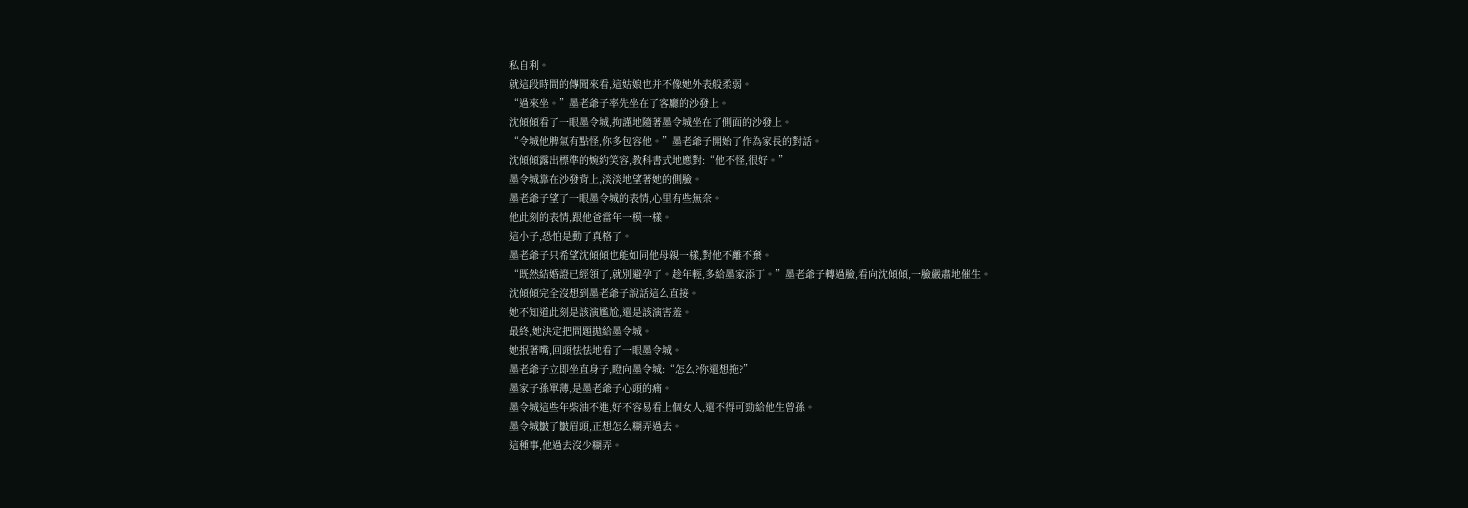私自利。
就這段時間的傳聞來看,這姑娘也并不像她外表般柔弱。
“過來坐。”墨老爺子率先坐在了客廳的沙發上。
沈傾傾看了一眼墨令城,拘謹地隨著墨令城坐在了側面的沙發上。
“令城他脾氣有點怪,你多包容他。”墨老爺子開始了作為家長的對話。
沈傾傾露出標準的婉約笑容,教科書式地應對:“他不怪,很好。”
墨令城靠在沙發背上,淡淡地望著她的側臉。
墨老爺子望了一眼墨令城的表情,心里有些無奈。
他此刻的表情,跟他爸當年一模一樣。
這小子,恐怕是動了真格了。
墨老爺子只希望沈傾傾也能如同他母親一樣,對他不離不棄。
“既然結婚證已經領了,就別避孕了。趁年輕,多給墨家添丁。”墨老爺子轉過臉,看向沈傾傾,一臉嚴肅地催生。
沈傾傾完全沒想到墨老爺子說話這么直接。
她不知道此刻是該演尷尬,還是該演害羞。
最終,她決定把問題拋給墨令城。
她抿著嘴,回頭怯怯地看了一眼墨令城。
墨老爺子立即坐直身子,瞪向墨令城:“怎么?你還想拖?”
墨家子孫單薄,是墨老爺子心頭的痛。
墨令城這些年柴油不進,好不容易看上個女人,還不得可勁給他生曾孫。
墨令城皺了皺眉頭,正想怎么糊弄過去。
這種事,他過去沒少糊弄。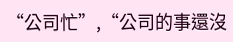“公司忙”,“公司的事還沒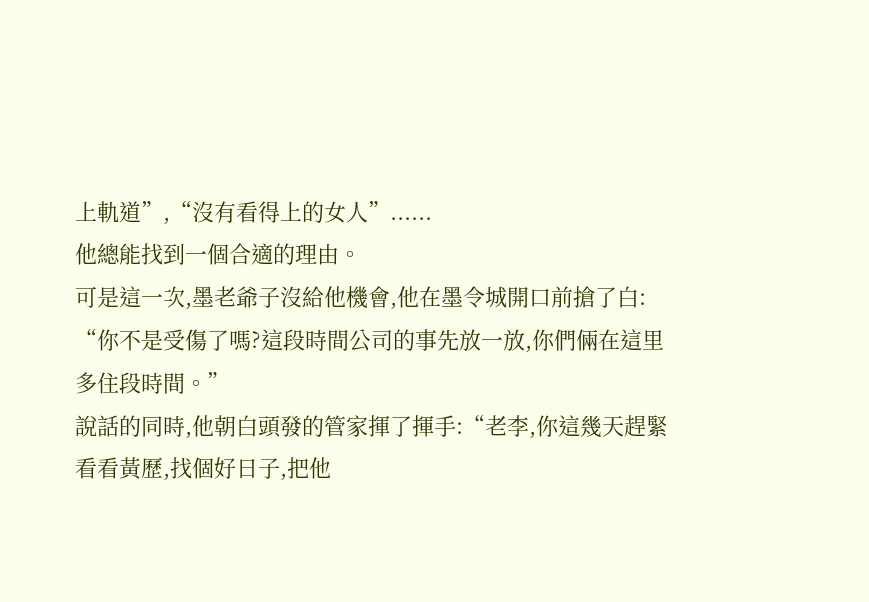上軌道”,“沒有看得上的女人”......
他總能找到一個合適的理由。
可是這一次,墨老爺子沒給他機會,他在墨令城開口前搶了白:
“你不是受傷了嗎?這段時間公司的事先放一放,你們倆在這里多住段時間。”
說話的同時,他朝白頭發的管家揮了揮手:“老李,你這幾天趕緊看看黃歷,找個好日子,把他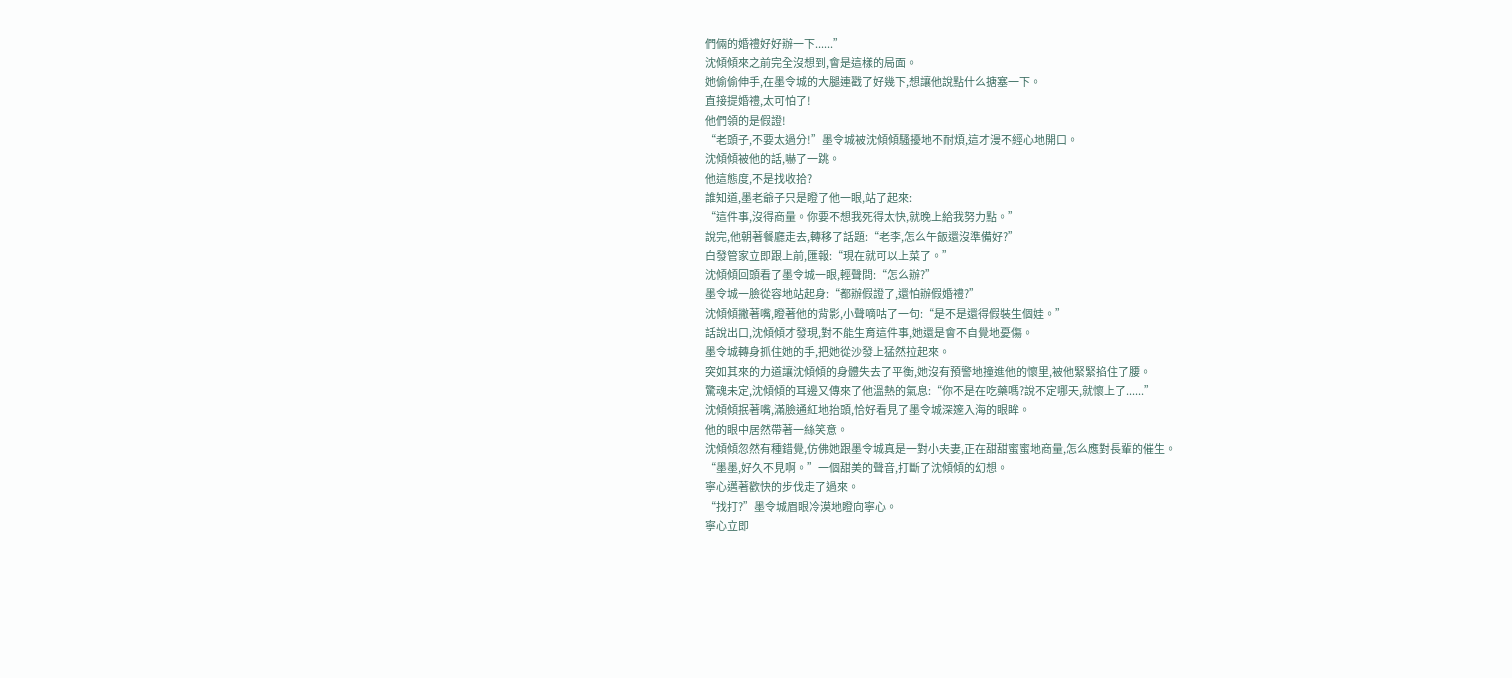們倆的婚禮好好辦一下......”
沈傾傾來之前完全沒想到,會是這樣的局面。
她偷偷伸手,在墨令城的大腿連戳了好幾下,想讓他說點什么搪塞一下。
直接提婚禮,太可怕了!
他們領的是假證!
“老頭子,不要太過分!”墨令城被沈傾傾騷擾地不耐煩,這才漫不經心地開口。
沈傾傾被他的話,嚇了一跳。
他這態度,不是找收拾?
誰知道,墨老爺子只是瞪了他一眼,站了起來:
“這件事,沒得商量。你要不想我死得太快,就晚上給我努力點。”
說完,他朝著餐廳走去,轉移了話題:“老李,怎么午飯還沒準備好?”
白發管家立即跟上前,匯報:“現在就可以上菜了。”
沈傾傾回頭看了墨令城一眼,輕聲問:“怎么辦?”
墨令城一臉從容地站起身:“都辦假證了,還怕辦假婚禮?”
沈傾傾撇著嘴,瞪著他的背影,小聲嘀咕了一句:“是不是還得假裝生個娃。”
話說出口,沈傾傾才發現,對不能生育這件事,她還是會不自覺地憂傷。
墨令城轉身抓住她的手,把她從沙發上猛然拉起來。
突如其來的力道讓沈傾傾的身體失去了平衡,她沒有預警地撞進他的懷里,被他緊緊掐住了腰。
驚魂未定,沈傾傾的耳邊又傳來了他溫熱的氣息:“你不是在吃藥嗎?說不定哪天,就懷上了......”
沈傾傾抿著嘴,滿臉通紅地抬頭,恰好看見了墨令城深邃入海的眼眸。
他的眼中居然帶著一絲笑意。
沈傾傾忽然有種錯覺,仿佛她跟墨令城真是一對小夫妻,正在甜甜蜜蜜地商量,怎么應對長輩的催生。
“墨墨,好久不見啊。”一個甜美的聲音,打斷了沈傾傾的幻想。
寧心邁著歡快的步伐走了過來。
“找打?”墨令城眉眼冷漠地瞪向寧心。
寧心立即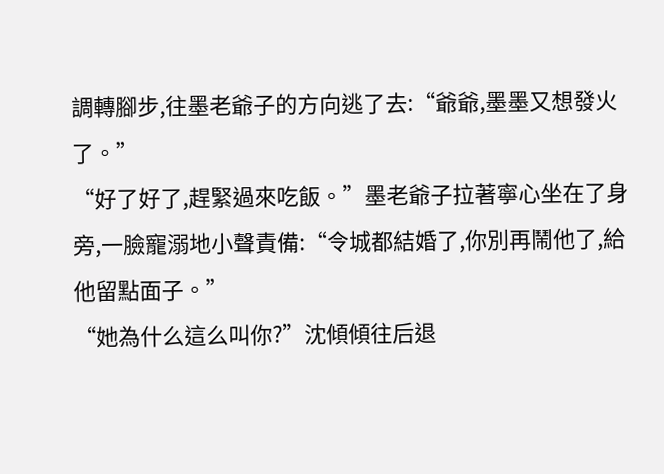調轉腳步,往墨老爺子的方向逃了去:“爺爺,墨墨又想發火了。”
“好了好了,趕緊過來吃飯。”墨老爺子拉著寧心坐在了身旁,一臉寵溺地小聲責備:“令城都結婚了,你別再鬧他了,給他留點面子。”
“她為什么這么叫你?”沈傾傾往后退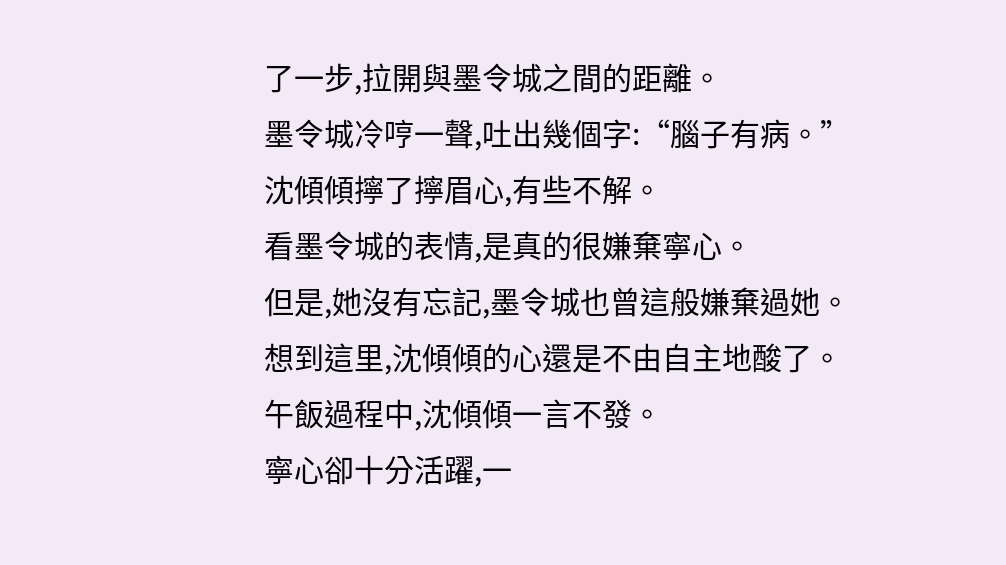了一步,拉開與墨令城之間的距離。
墨令城冷哼一聲,吐出幾個字:“腦子有病。”
沈傾傾擰了擰眉心,有些不解。
看墨令城的表情,是真的很嫌棄寧心。
但是,她沒有忘記,墨令城也曾這般嫌棄過她。
想到這里,沈傾傾的心還是不由自主地酸了。
午飯過程中,沈傾傾一言不發。
寧心卻十分活躍,一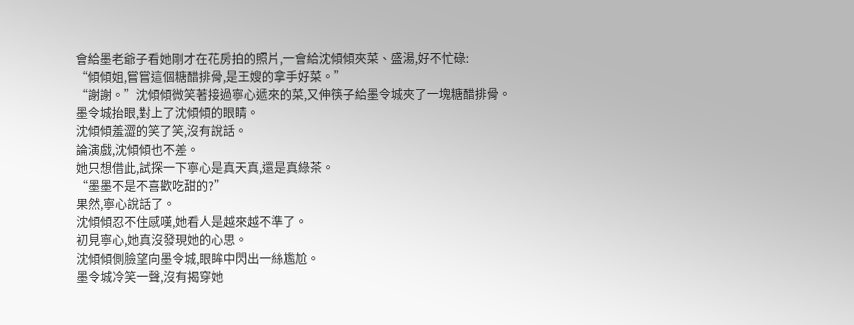會給墨老爺子看她剛才在花房拍的照片,一會給沈傾傾夾菜、盛湯,好不忙碌:
“傾傾姐,嘗嘗這個糖醋排骨,是王嫂的拿手好菜。”
“謝謝。”沈傾傾微笑著接過寧心遞來的菜,又伸筷子給墨令城夾了一塊糖醋排骨。
墨令城抬眼,對上了沈傾傾的眼睛。
沈傾傾羞澀的笑了笑,沒有說話。
論演戲,沈傾傾也不差。
她只想借此,試探一下寧心是真天真,還是真綠茶。
“墨墨不是不喜歡吃甜的?”
果然,寧心說話了。
沈傾傾忍不住感嘆,她看人是越來越不準了。
初見寧心,她真沒發現她的心思。
沈傾傾側臉望向墨令城,眼眸中閃出一絲尷尬。
墨令城冷笑一聲,沒有揭穿她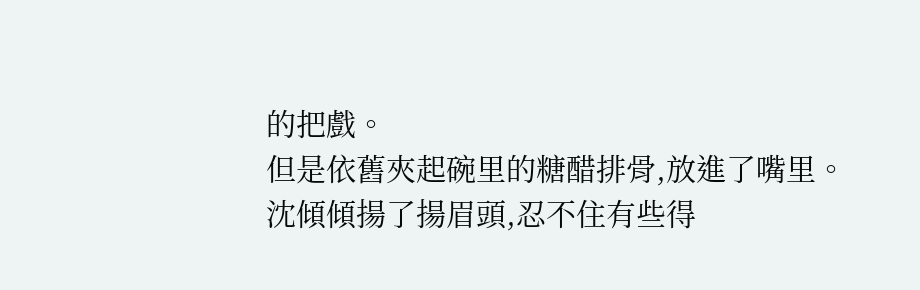的把戲。
但是依舊夾起碗里的糖醋排骨,放進了嘴里。
沈傾傾揚了揚眉頭,忍不住有些得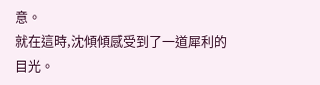意。
就在這時,沈傾傾感受到了一道犀利的目光。